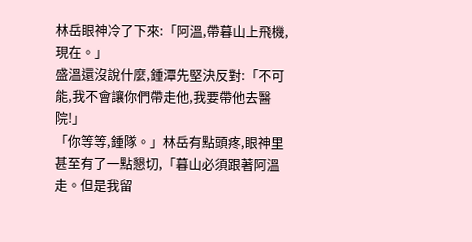林岳眼神冷了下來:「阿溫,帶暮山上飛機,現在。」
盛溫還沒說什麼,鍾潭先堅決反對:「不可能,我不會讓你們帶走他,我要帶他去醫院!」
「你等等,鍾隊。」林岳有點頭疼,眼神里甚至有了一點懇切,「暮山必須跟著阿溫走。但是我留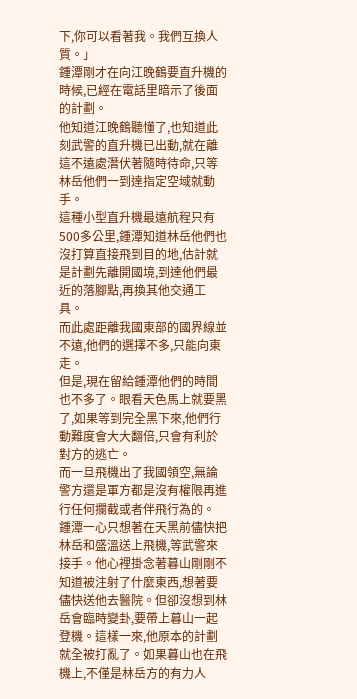下,你可以看著我。我們互換人質。」
鍾潭剛才在向江晚鶴要直升機的時候,已經在電話里暗示了後面的計劃。
他知道江晚鶴聽懂了,也知道此刻武警的直升機已出動,就在離這不遠處潛伏著隨時待命,只等林岳他們一到達指定空域就動手。
這種小型直升機最遠航程只有500多公里,鍾潭知道林岳他們也沒打算直接飛到目的地,估計就是計劃先離開國境,到達他們最近的落腳點,再換其他交通工具。
而此處距離我國東部的國界線並不遠,他們的選擇不多,只能向東走。
但是,現在留給鍾潭他們的時間也不多了。眼看天色馬上就要黑了,如果等到完全黑下來,他們行動難度會大大翻倍,只會有利於對方的逃亡。
而一旦飛機出了我國領空,無論警方還是軍方都是沒有權限再進行任何攔截或者伴飛行為的。
鍾潭一心只想著在天黑前儘快把林岳和盛溫送上飛機,等武警來接手。他心裡掛念著暮山剛剛不知道被注射了什麼東西,想著要儘快送他去醫院。但卻沒想到林岳會臨時變卦,要帶上暮山一起登機。這樣一來,他原本的計劃就全被打亂了。如果暮山也在飛機上,不僅是林岳方的有力人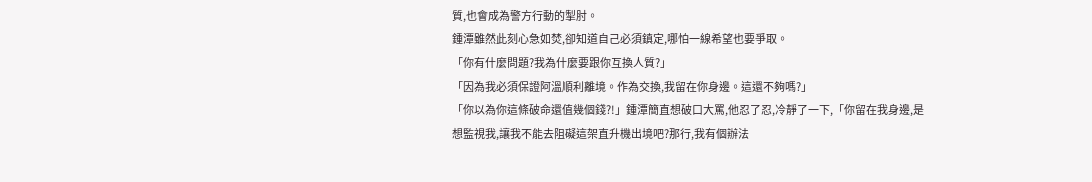質,也會成為警方行動的掣肘。
鍾潭雖然此刻心急如焚,卻知道自己必須鎮定,哪怕一線希望也要爭取。
「你有什麼問題?我為什麼要跟你互換人質?」
「因為我必須保證阿溫順利離境。作為交換,我留在你身邊。這還不夠嗎?」
「你以為你這條破命還值幾個錢?!」鍾潭簡直想破口大罵,他忍了忍,冷靜了一下,「你留在我身邊,是想監視我,讓我不能去阻礙這架直升機出境吧?那行,我有個辦法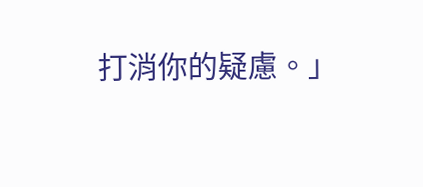打消你的疑慮。」